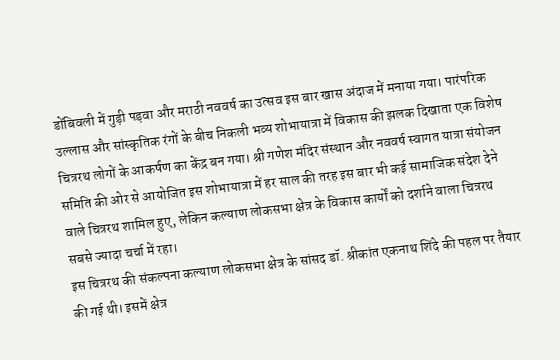डोंबिवली में गुड़ी पड़वा और मराठी नववर्ष का उत्सव इस बार खास अंदाज में मनाया गया। पारंपरिक उल्लास और सांस्कृतिक रंगों के बीच निकली भव्य शोभायात्रा में विकास की झलक दिखाता एक विशेष चित्ररथ लोगों के आकर्षण का केंद्र बन गया। श्री गणेश मंदिर संस्थान और नववर्ष स्वागत यात्रा संयोजन समिति की ओर से आयोजित इस शोभायात्रा में हर साल की तरह इस बार भी कई सामाजिक संदेश देने वाले चित्ररथ शामिल हुए, लेकिन कल्याण लोकसभा क्षेत्र के विकास कार्यों को दर्शाने वाला चित्ररथ सबसे ज्यादा चर्चा में रहा।
इस चित्ररथ की संकल्पना कल्याण लोकसभा क्षेत्र के सांसद डॉ. श्रीकांत एकनाथ शिंदे की पहल पर तैयार की गई थी। इसमें क्षेत्र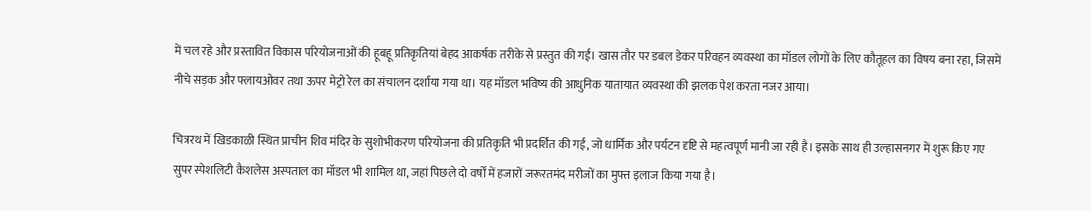में चल रहे और प्रस्तावित विकास परियोजनाओं की हूबहू प्रतिकृतियां बेहद आकर्षक तरीके से प्रस्तुत की गईं। खास तौर पर डबल डेकर परिवहन व्यवस्था का मॉडल लोगों के लिए कौतूहल का विषय बना रहा, जिसमें नीचे सड़क और फ्लायओवर तथा ऊपर मेट्रो रेल का संचालन दर्शाया गया था। यह मॉडल भविष्य की आधुनिक यातायात व्यवस्था की झलक पेश करता नजर आया।

चित्ररथ में खिडकाळी स्थित प्राचीन शिव मंदिर के सुशोभीकरण परियोजना की प्रतिकृति भी प्रदर्शित की गई, जो धार्मिक और पर्यटन दृष्टि से महत्वपूर्ण मानी जा रही है। इसके साथ ही उल्हासनगर में शुरू किए गए सुपर स्पेशलिटी कैशलेस अस्पताल का मॉडल भी शामिल था, जहां पिछले दो वर्षों में हजारों जरूरतमंद मरीजों का मुफ्त इलाज किया गया है।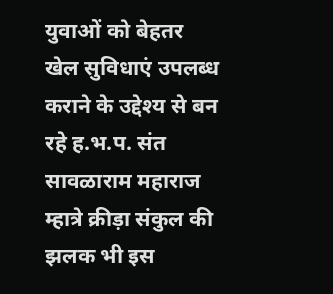युवाओं को बेहतर खेल सुविधाएं उपलब्ध कराने के उद्देश्य से बन रहे ह.भ.प. संत सावळाराम महाराज म्हात्रे क्रीड़ा संकुल की झलक भी इस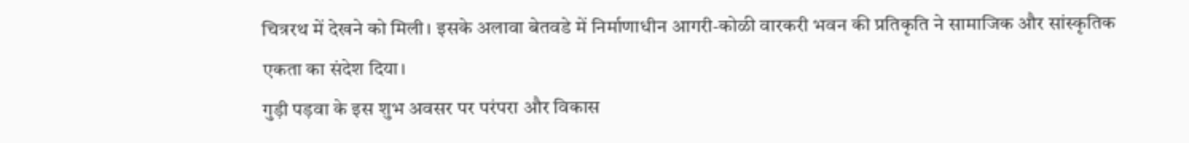चित्ररथ में देखने को मिली। इसके अलावा बेतवडे में निर्माणाधीन आगरी-कोळी वारकरी भवन की प्रतिकृति ने सामाजिक और सांस्कृतिक एकता का संदेश दिया।
गुड़ी पड़वा के इस शुभ अवसर पर परंपरा और विकास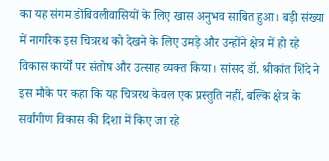का यह संगम डोंबिवलीवासियों के लिए खास अनुभव साबित हुआ। बड़ी संख्या में नागरिक इस चित्ररथ को देखने के लिए उमड़े और उन्होंने क्षेत्र में हो रहे विकास कार्यों पर संतोष और उत्साह व्यक्त किया। सांसद डॉ. श्रीकांत शिंदे ने इस मौके पर कहा कि यह चित्ररथ केवल एक प्रस्तुति नहीं, बल्कि क्षेत्र के सर्वांगीण विकास की दिशा में किए जा रहे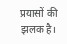प्रयासों की झलक है।